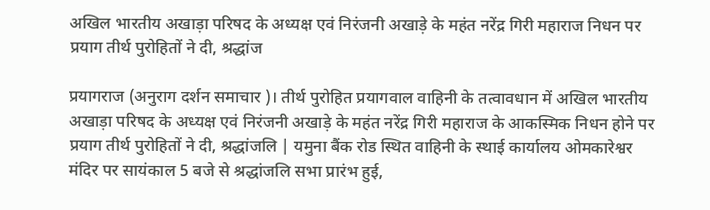अखिल भारतीय अखाड़ा परिषद के अध्यक्ष एवं निरंजनी अखाड़े के महंत नरेंद्र गिरी महाराज निधन पर प्रयाग तीर्थ पुरोहितों ने दी, श्रद्धांज

प्रयागराज (अनुराग दर्शन समाचार )। तीर्थ पुरोहित प्रयागवाल वाहिनी के तत्वावधान में अखिल भारतीय अखाड़ा परिषद के अध्यक्ष एवं निरंजनी अखाड़े के महंत नरेंद्र गिरी महाराज के आकस्मिक निधन होने पर प्रयाग तीर्थ पुरोहितों ने दी, श्रद्धांजलि | यमुना बैंक रोड स्थित वाहिनी के स्थाई कार्यालय ओमकारेश्वर मंदिर पर सायंकाल 5 बजे से श्रद्धांजलि सभा प्रारंभ हुई,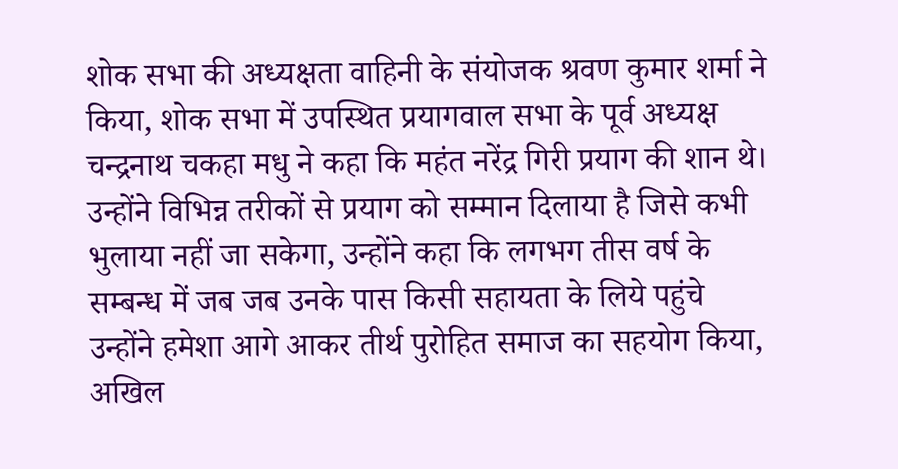शोक सभा की अध्यक्षता वाहिनी के संयोजक श्रवण कुमार शर्मा ने किया, शोक सभा में उपस्थित प्रयागवाल सभा के पूर्व अध्यक्ष चन्द्रनाथ चकहा मधु ने कहा कि महंत नरेंद्र गिरी प्रयाग की शान थे। उन्होंने विभिन्न तरीकों से प्रयाग को सम्मान दिलाया है जिसे कभी भुलाया नहीं जा सकेगा, उन्होंने कहा कि लगभग तीस वर्ष के सम्बन्ध में जब जब उनके पास किसी सहायता के लिये पहुंचे उन्होंने हमेशा आगे आकर तीर्थ पुरोहित समाज का सहयोग किया, अखिल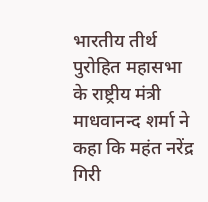भारतीय तीर्थ पुरोहित महासभा के राष्ट्रीय मंत्री माधवानन्द शर्मा ने कहा कि महंत नरेंद्र गिरी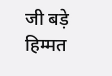जी बड़े हिम्मत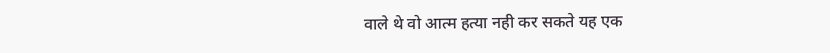वाले थे वो आत्म हत्या नही कर सकते यह एक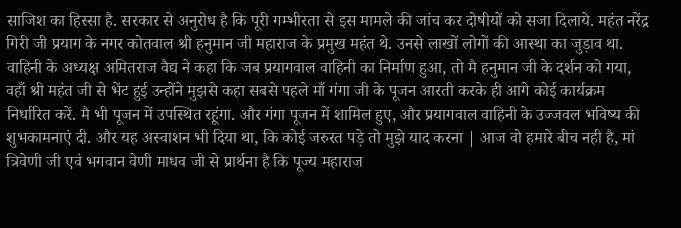साजिश का हिस्सा है. सरकार से अनुरोध है कि पूरी गम्भीरता से इस मामले की जांच कर दोषीयों को सजा दिलाये. महंत नरेंद्र गिरी जी प्रयाग के नगर कोतवाल श्री हनुमान जी महाराज के प्रमुख महंत थे. उनसे लाखों लोगों की आस्था का जुड़ाव था. वाहिनी के अध्यक्ष अमितराज वैद्य ने कहा कि जब प्रयागवाल वाहिनी का निर्माण हुआ, तो मै हनुमान जी के दर्शन को गया, वहाँ श्री महंत जी से भेंट हुई उन्होंने मुझसे कहा सबसे पहले माँ गंगा जी के पूजन आरती करके ही आगे कोई कार्यक्रम निर्धारित करें. मै भी पूजन में उपस्थित रहूंगा. और गंगा पूजन में शामिल हुए, और प्रयागवाल वाहिनी के उज्जवल भविष्य की शुभकामनाएं दी. और यह अस्वाशन भी दिया था, कि कोई जरुरत पड़े तो मुझे याद करना | आज वो हमारे बीच नही है, मां त्रिवेणी जी एवं भगवान वेणी माधव जी से प्रार्थना है कि पूज्य महाराज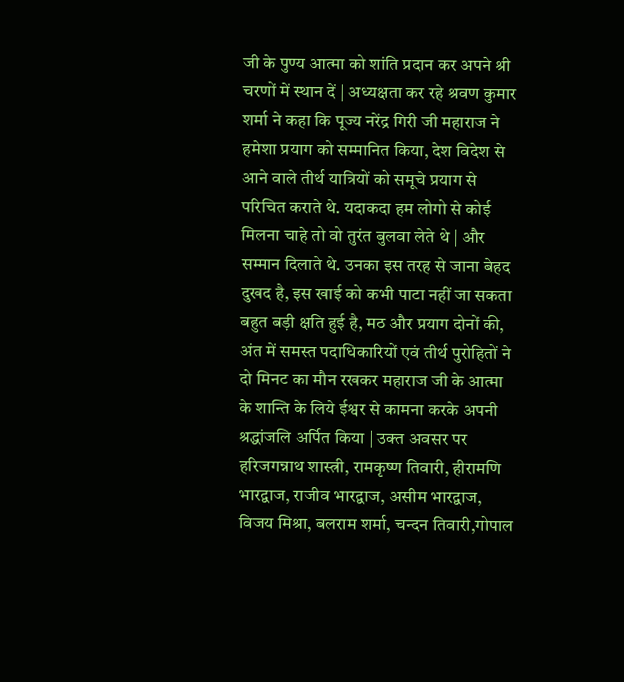जी के पुण्य आत्मा को शांति प्रदान कर अपने श्री चरणों में स्थान दें | अध्यक्षता कर रहे श्रवण कुमार शर्मा ने कहा कि पूज्य नरेंद्र गिरी जी महाराज ने हमेशा प्रयाग को सम्मानित किया, देश विदेश से आने वाले तीर्थ यात्रियों को समूचे प्रयाग से परिचित कराते थे. यदाकदा हम लोगो से कोई मिलना चाहे तो वो तुरंत बुलवा लेते थे | और सम्मान दिलाते थे. उनका इस तरह से जाना बेहद दुखद है, इस खाई को कभी पाटा नहीं जा सकता बहुत बड़ी क्षति हुई है, मठ और प्रयाग दोनों की, अंत में समस्त पदाधिकारियों एवं तीर्थ पुरोहितों ने दो मिनट का मौन रखकर महाराज जी के आत्मा के शान्ति के लिये ईश्वर से कामना करके अपनी श्रद्धांजलि अर्पित किया | उक्त अवसर पर हरिजगन्नाथ शास्त्री, रामकृष्ण तिवारी, हीरामणि भारद्वाज, राजीव भारद्वाज, असीम भारद्वाज, विजय मिश्रा, बलराम शर्मा, चन्दन तिवारी,गोपाल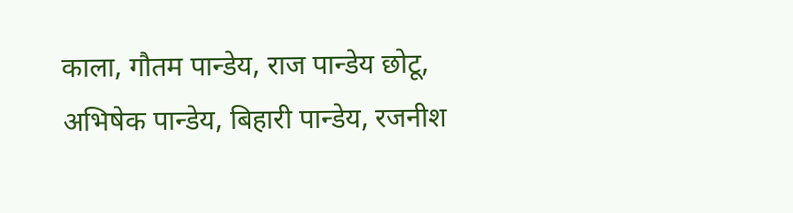काला, गौतम पान्डेय, राज पान्डेय छोटू, अभिषेक पान्डेय, बिहारी पान्डेय, रजनीश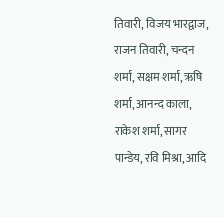तिवारी, विजय भारद्वाज, राजन तिवारी, चन्दन शर्मा, सक्षम शर्मा, ऋषि शर्मा, आनन्द काला, राकेश शर्मा, सागर पान्डेय, रवि मिश्रा, आदि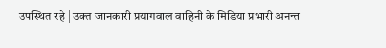उपस्थित रहे | उक्त जानकारी प्रयागवाल वाहिनी के मिडिया प्रभारी अनन्त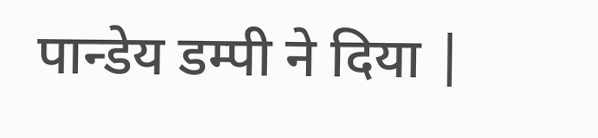पान्डेय डम्पी ने दिया |